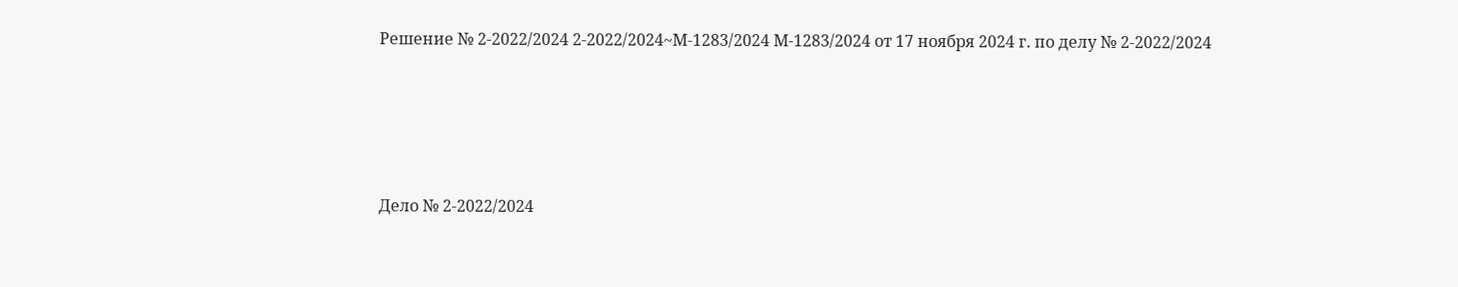Решение № 2-2022/2024 2-2022/2024~М-1283/2024 М-1283/2024 от 17 ноября 2024 г. по делу № 2-2022/2024




Дело № 2-2022/2024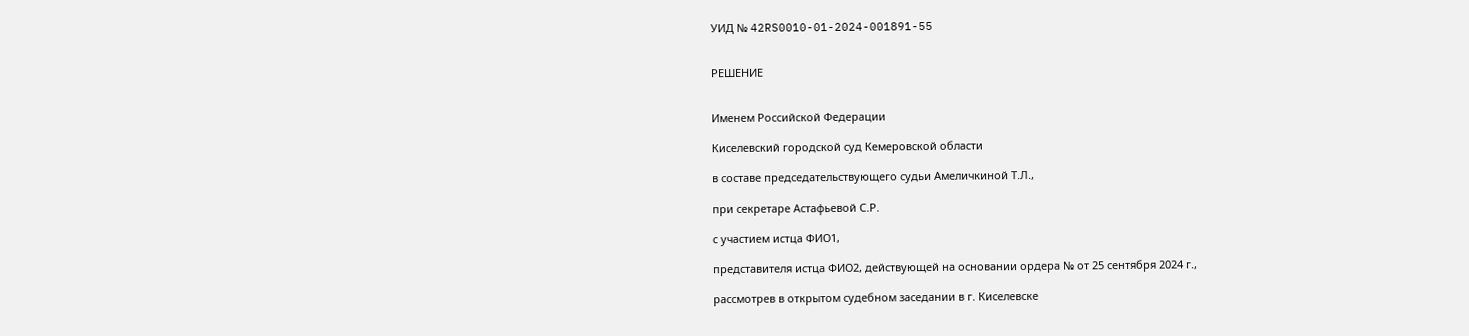УИД № 42RS0010-01-2024-001891-55


РЕШЕНИЕ


Именем Российской Федерации

Киселевский городской суд Кемеровской области

в составе председательствующего судьи Амеличкиной Т.Л.,

при секретаре Астафьевой С.Р.

с участием истца ФИО1,

представителя истца ФИО2, действующей на основании ордера № от 25 сентября 2024 г.,

рассмотрев в открытом судебном заседании в г. Киселевске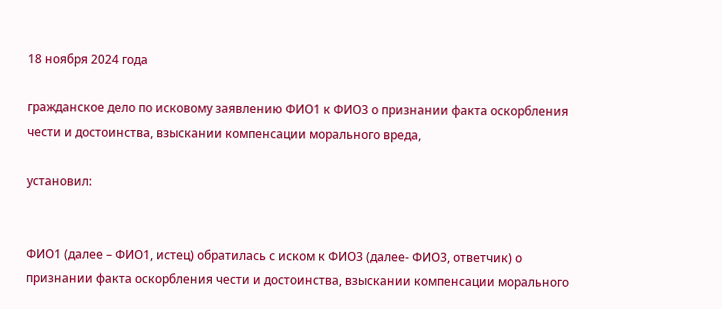18 ноября 2024 года

гражданское дело по исковому заявлению ФИО1 к ФИО3 о признании факта оскорбления чести и достоинства, взыскании компенсации морального вреда,

установил:


ФИО1 (далее – ФИО1, истец) обратилась с иском к ФИО3 (далее- ФИО3, ответчик) о признании факта оскорбления чести и достоинства, взыскании компенсации морального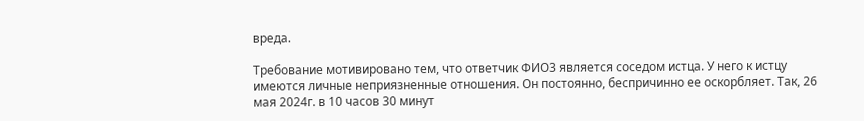вреда.

Требование мотивировано тем, что ответчик ФИО3 является соседом истца. У него к истцу имеются личные неприязненные отношения. Он постоянно, беспричинно ее оскорбляет. Так, 26 мая 2024г. в 10 часов 30 минут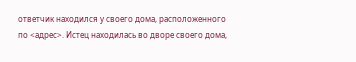ответчик находился у своего дома, расположенного по <адрес>. Истец находилась во дворе своего дома,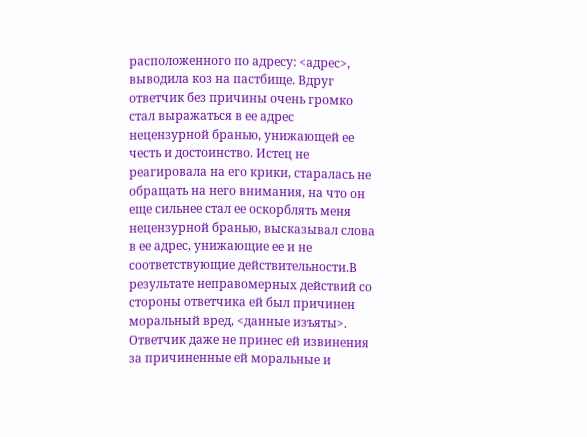расположенного по адресу: <адрес>, выводила коз на пастбище. Вдруг ответчик без причины очень громко стал выражаться в ее адрес нецензурной бранью, унижающей ее честь и достоинство. Истец не реагировала на его крики, старалась не обращать на него внимания, на что он еще сильнее стал ее оскорблять меня нецензурной бранью, высказывал слова в ее адрес, унижающие ее и не соответствующие действительности.В результате неправомерных действий со стороны ответчика ей был причинен моральный вред, <данные изъяты>. Ответчик даже не принес ей извинения за причиненные ей моральные и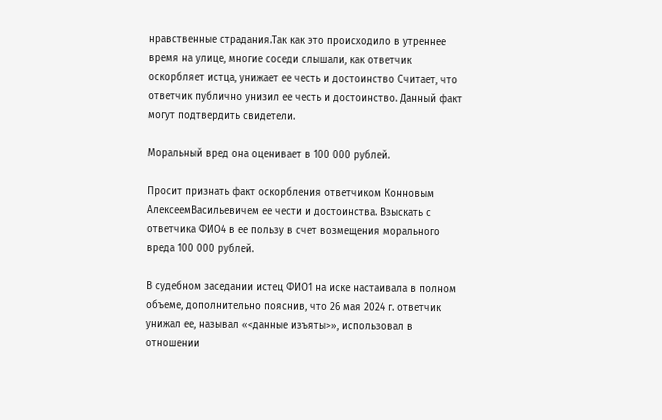нравственные страдания.Так как это происходило в утреннее время на улице, многие соседи слышали, как ответчик оскорбляет истца, унижает ее честь и достоинство Считает, что ответчик публично унизил ее честь и достоинство. Данный факт могут подтвердить свидетели.

Моральный вред она оценивает в 100 000 рублей.

Просит признать факт оскорбления ответчиком Конновым АлексеемВасильевичем ее чести и достоинства. Взыскать с ответчика ФИО4 в ее пользу в счет возмещения морального вреда 100 000 рублей.

В судебном заседании истец ФИО1 на иске настаивала в полном объеме, дополнительно пояснив, что 26 мая 2024 г. ответчик унижал ее, называл «<данные изъяты>», использовал в отношении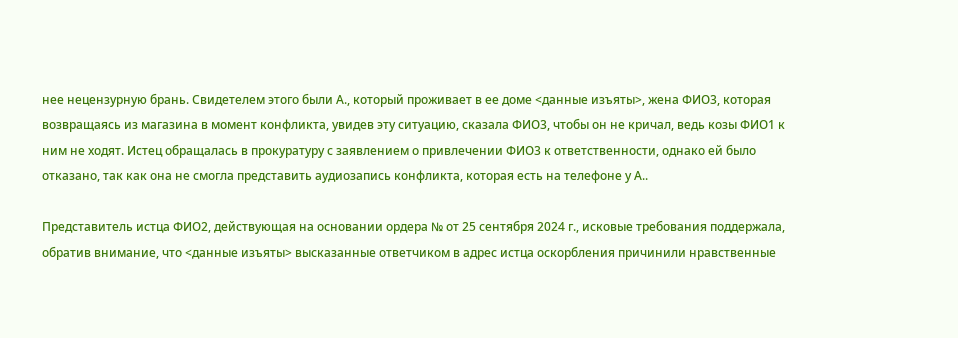нее нецензурную брань. Свидетелем этого были А., который проживает в ее доме <данные изъяты>, жена ФИО3, которая возвращаясь из магазина в момент конфликта, увидев эту ситуацию, сказала ФИО3, чтобы он не кричал, ведь козы ФИО1 к ним не ходят. Истец обращалась в прокуратуру с заявлением о привлечении ФИО3 к ответственности, однако ей было отказано, так как она не смогла представить аудиозапись конфликта, которая есть на телефоне у А..

Представитель истца ФИО2, действующая на основании ордера № от 25 сентября 2024 г., исковые требования поддержала, обратив внимание, что <данные изъяты> высказанные ответчиком в адрес истца оскорбления причинили нравственные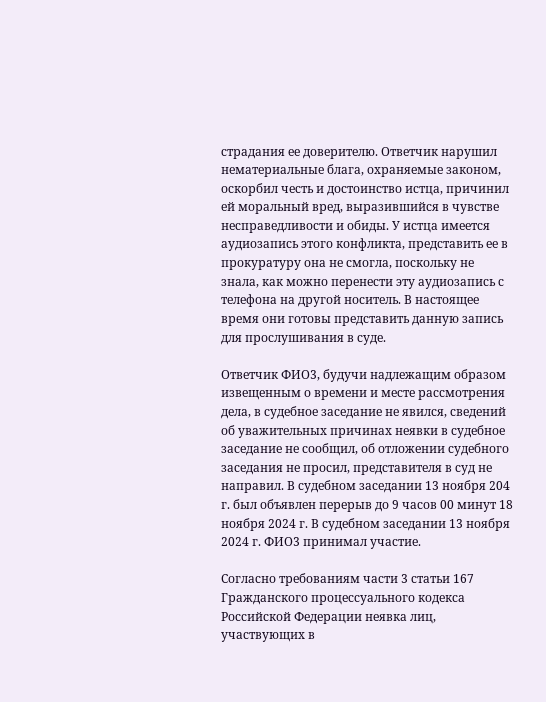страдания ее доверителю. Ответчик нарушил нематериальные блага, охраняемые законом, оскорбил честь и достоинство истца, причинил ей моральный вред, выразившийся в чувстве несправедливости и обиды. У истца имеется аудиозапись этого конфликта, представить ее в прокуратуру она не смогла, поскольку не знала, как можно перенести эту аудиозапись с телефона на другой носитель. В настоящее время они готовы представить данную запись для прослушивания в суде.

Ответчик ФИО3, будучи надлежащим образом извещенным о времени и месте рассмотрения дела, в судебное заседание не явился, сведений об уважительных причинах неявки в судебное заседание не сообщил, об отложении судебного заседания не просил, представителя в суд не направил. В судебном заседании 13 ноября 204 г. был объявлен перерыв до 9 часов 00 минут 18 ноября 2024 г. В судебном заседании 13 ноября 2024 г. ФИО3 принимал участие.

Согласно требованиям части 3 статьи 167 Гражданского процессуального кодекса Российской Федерации неявка лиц, участвующих в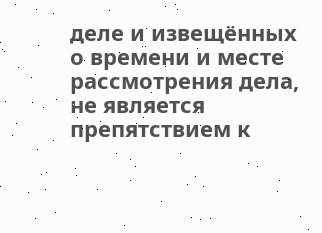деле и извещённых о времени и месте рассмотрения дела, не является препятствием к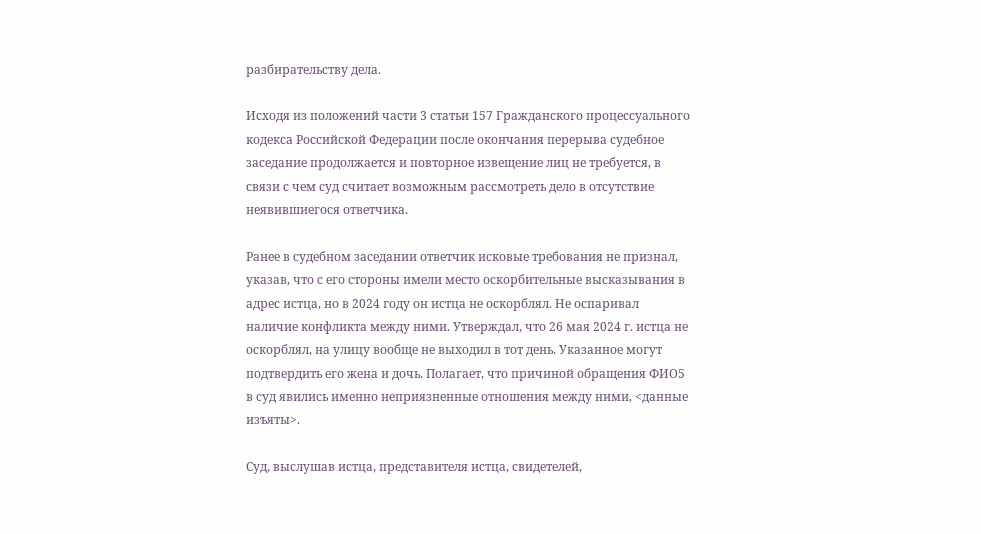разбирательству дела.

Исходя из положений части 3 статьи 157 Гражданского процессуального кодекса Российской Федерации после окончания перерыва судебное заседание продолжается и повторное извещение лиц не требуется, в связи с чем суд считает возможным рассмотреть дело в отсутствие неявившиегося ответчика.

Ранее в судебном заседании ответчик исковые требования не признал, указав, что с его стороны имели место оскорбительные высказывания в адрес истца, но в 2024 году он истца не оскорблял. Не оспаривал наличие конфликта между ними. Утверждал, что 26 мая 2024 г. истца не оскорблял, на улицу вообще не выходил в тот день. Указанное могут подтвердить его жена и дочь. Полагает, что причиной обращения ФИО5 в суд явились именно неприязненные отношения между ними, <данные изъяты>.

Суд, выслушав истца, представителя истца, свидетелей,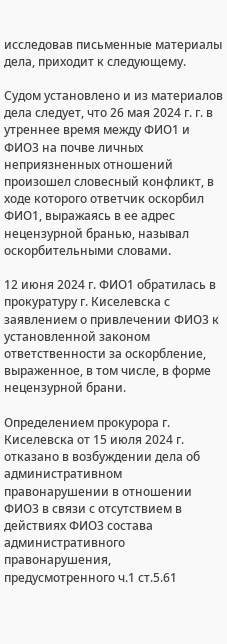исследовав письменные материалы дела, приходит к следующему.

Судом установлено и из материалов дела следует, что 26 мая 2024 г. г. в утреннее время между ФИО1 и ФИО3 на почве личных неприязненных отношений произошел словесный конфликт, в ходе которого ответчик оскорбил ФИО1, выражаясь в ее адрес нецензурной бранью, называл оскорбительными словами.

12 июня 2024 г. ФИО1 обратилась в прокуратуру г. Киселевска с заявлением о привлечении ФИО3 к установленной законом ответственности за оскорбление, выраженное, в том числе, в форме нецензурной брани.

Определением прокурора г. Киселевска от 15 июля 2024 г. отказано в возбуждении дела об административном правонарушении в отношении ФИО3 в связи с отсутствием в действиях ФИО3 состава административного правонарушения, предусмотренного ч.1 ст.5.61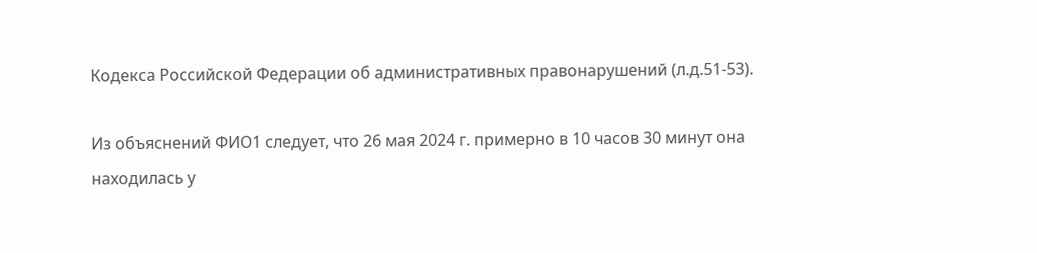Кодекса Российской Федерации об административных правонарушений (л.д.51-53).

Из объяснений ФИО1 следует, что 26 мая 2024 г. примерно в 10 часов 30 минут она находилась у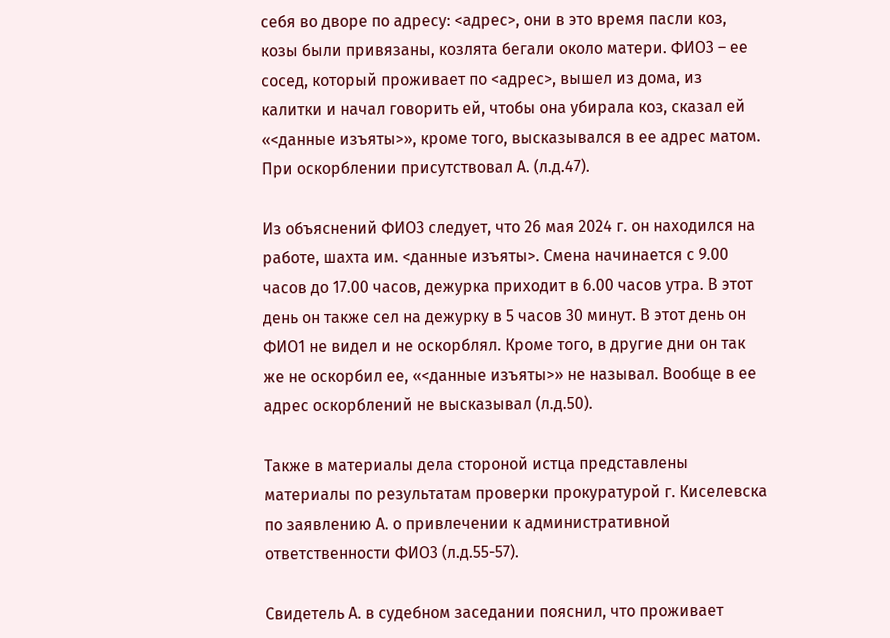себя во дворе по адресу: <адрес>, они в это время пасли коз, козы были привязаны, козлята бегали около матери. ФИО3 – ее сосед, который проживает по <адрес>, вышел из дома, из калитки и начал говорить ей, чтобы она убирала коз, сказал ей «<данные изъяты>», кроме того, высказывался в ее адрес матом. При оскорблении присутствовал А. (л.д.47).

Из объяснений ФИО3 следует, что 26 мая 2024 г. он находился на работе, шахта им. <данные изъяты>. Смена начинается с 9.00 часов до 17.00 часов, дежурка приходит в 6.00 часов утра. В этот день он также сел на дежурку в 5 часов 30 минут. В этот день он ФИО1 не видел и не оскорблял. Кроме того, в другие дни он так же не оскорбил ее, «<данные изъяты>» не называл. Вообще в ее адрес оскорблений не высказывал (л.д.50).

Также в материалы дела стороной истца представлены материалы по результатам проверки прокуратурой г. Киселевска по заявлению А. о привлечении к административной ответственности ФИО3 (л.д.55-57).

Свидетель А. в судебном заседании пояснил, что проживает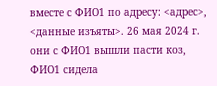вместе с ФИО1 по адресу: <адрес>, <данные изъяты>. 26 мая 2024 г. они с ФИО1 вышли пасти коз, ФИО1 сидела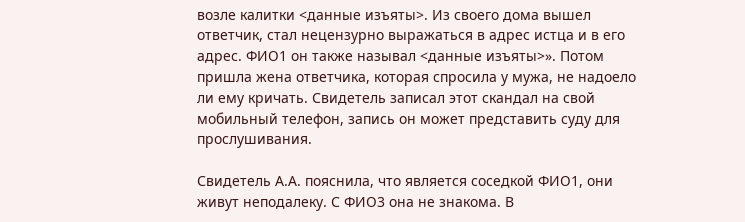возле калитки <данные изъяты>. Из своего дома вышел ответчик, стал нецензурно выражаться в адрес истца и в его адрес. ФИО1 он также называл <данные изъяты>». Потом пришла жена ответчика, которая спросила у мужа, не надоело ли ему кричать. Свидетель записал этот скандал на свой мобильный телефон, запись он может представить суду для прослушивания.

Свидетель А.А. пояснила, что является соседкой ФИО1, они живут неподалеку. С ФИО3 она не знакома. В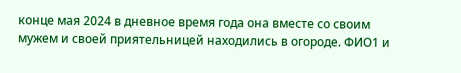конце мая 2024 в дневное время года она вместе со своим мужем и своей приятельницей находились в огороде. ФИО1 и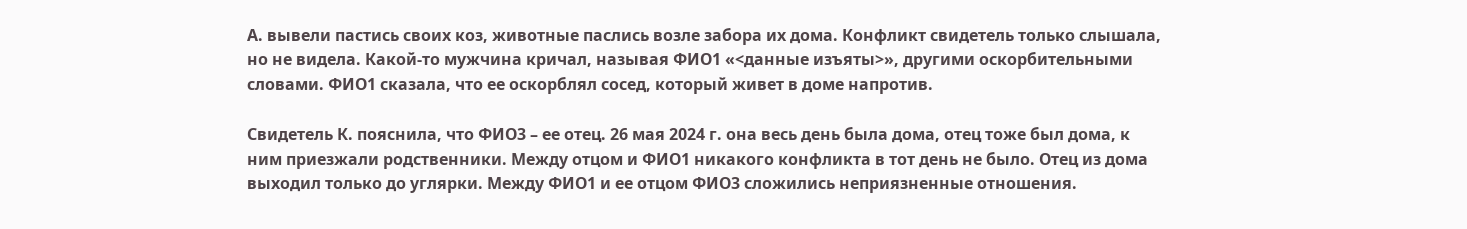А. вывели пастись своих коз, животные паслись возле забора их дома. Конфликт свидетель только слышала, но не видела. Какой-то мужчина кричал, называя ФИО1 «<данные изъяты>», другими оскорбительными словами. ФИО1 сказала, что ее оскорблял сосед, который живет в доме напротив.

Свидетель К. пояснила, что ФИО3 – ее отец. 26 мая 2024 г. она весь день была дома, отец тоже был дома, к ним приезжали родственники. Между отцом и ФИО1 никакого конфликта в тот день не было. Отец из дома выходил только до углярки. Между ФИО1 и ее отцом ФИО3 сложились неприязненные отношения.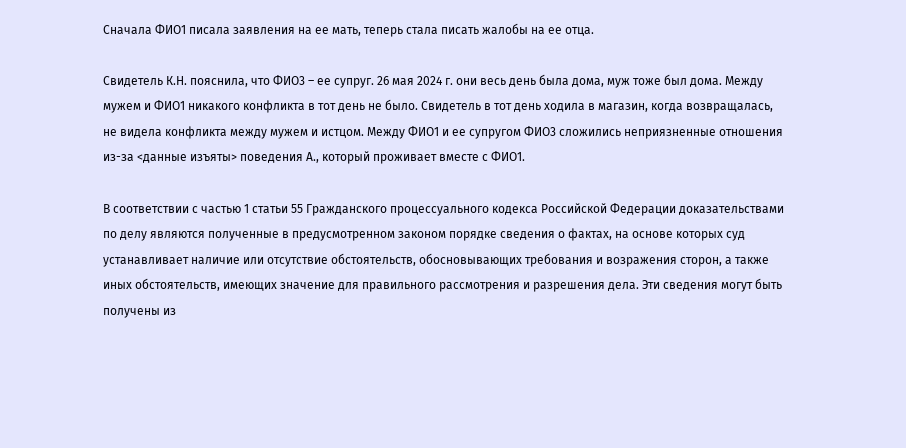Сначала ФИО1 писала заявления на ее мать, теперь стала писать жалобы на ее отца.

Свидетель К.Н. пояснила, что ФИО3 – ее супруг. 26 мая 2024 г. они весь день была дома, муж тоже был дома. Между мужем и ФИО1 никакого конфликта в тот день не было. Свидетель в тот день ходила в магазин, когда возвращалась, не видела конфликта между мужем и истцом. Между ФИО1 и ее супругом ФИО3 сложились неприязненные отношения из-за <данные изъяты> поведения А., который проживает вместе с ФИО1.

В соответствии с частью 1 статьи 55 Гражданского процессуального кодекса Российской Федерации доказательствами по делу являются полученные в предусмотренном законом порядке сведения о фактах, на основе которых суд устанавливает наличие или отсутствие обстоятельств, обосновывающих требования и возражения сторон, а также иных обстоятельств, имеющих значение для правильного рассмотрения и разрешения дела. Эти сведения могут быть получены из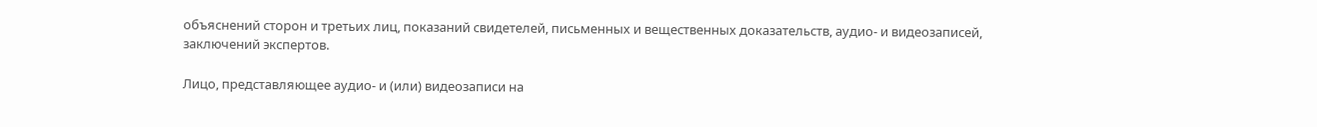объяснений сторон и третьих лиц, показаний свидетелей, письменных и вещественных доказательств, аудио- и видеозаписей, заключений экспертов.

Лицо, представляющее аудио- и (или) видеозаписи на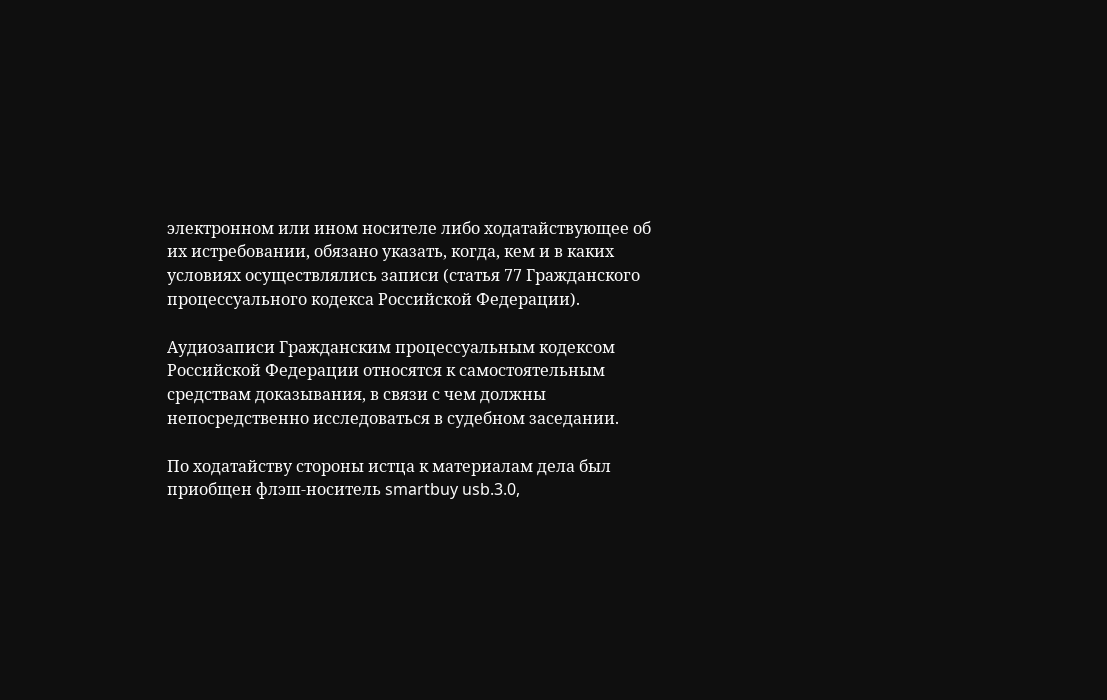электронном или ином носителе либо ходатайствующее об их истребовании, обязано указать, когда, кем и в каких условиях осуществлялись записи (статья 77 Гражданского процессуального кодекса Российской Федерации).

Аудиозаписи Гражданским процессуальным кодексом Российской Федерации относятся к самостоятельным средствам доказывания, в связи с чем должны непосредственно исследоваться в судебном заседании.

По ходатайству стороны истца к материалам дела был приобщен флэш-носитель smartbuy usb.3.0,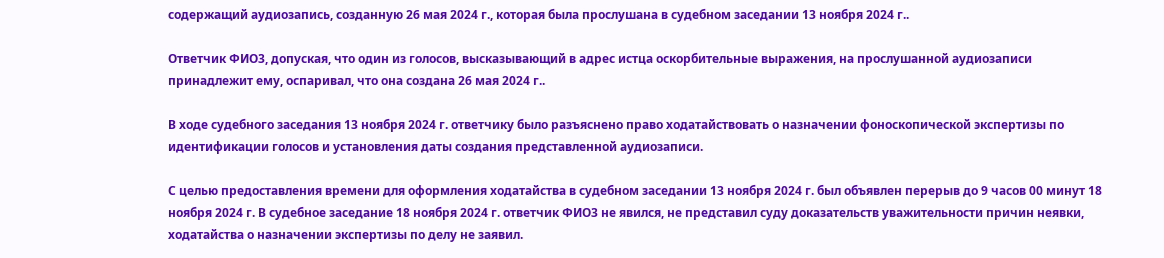содержащий аудиозапись, созданную 26 мая 2024 г., которая была прослушана в судебном заседании 13 ноября 2024 г..

Ответчик ФИО3, допуская, что один из голосов, высказывающий в адрес истца оскорбительные выражения, на прослушанной аудиозаписи принадлежит ему, оспаривал, что она создана 26 мая 2024 г..

В ходе судебного заседания 13 ноября 2024 г. ответчику было разъяснено право ходатайствовать о назначении фоноскопической экспертизы по идентификации голосов и установления даты создания представленной аудиозаписи.

С целью предоставления времени для оформления ходатайства в судебном заседании 13 ноября 2024 г. был объявлен перерыв до 9 часов 00 минут 18 ноября 2024 г. В судебное заседание 18 ноября 2024 г. ответчик ФИО3 не явился, не представил суду доказательств уважительности причин неявки, ходатайства о назначении экспертизы по делу не заявил.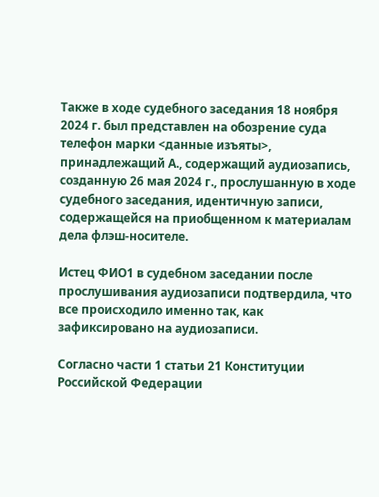Также в ходе судебного заседания 18 ноября 2024 г. был представлен на обозрение суда телефон марки <данные изъяты>, принадлежащий А., содержащий аудиозапись, созданную 26 мая 2024 г., прослушанную в ходе судебного заседания, идентичную записи, содержащейся на приобщенном к материалам дела флэш-носителе.

Истец ФИО1 в судебном заседании после прослушивания аудиозаписи подтвердила, что все происходило именно так, как зафиксировано на аудиозаписи.

Согласно части 1 статьи 21 Конституции Российской Федерации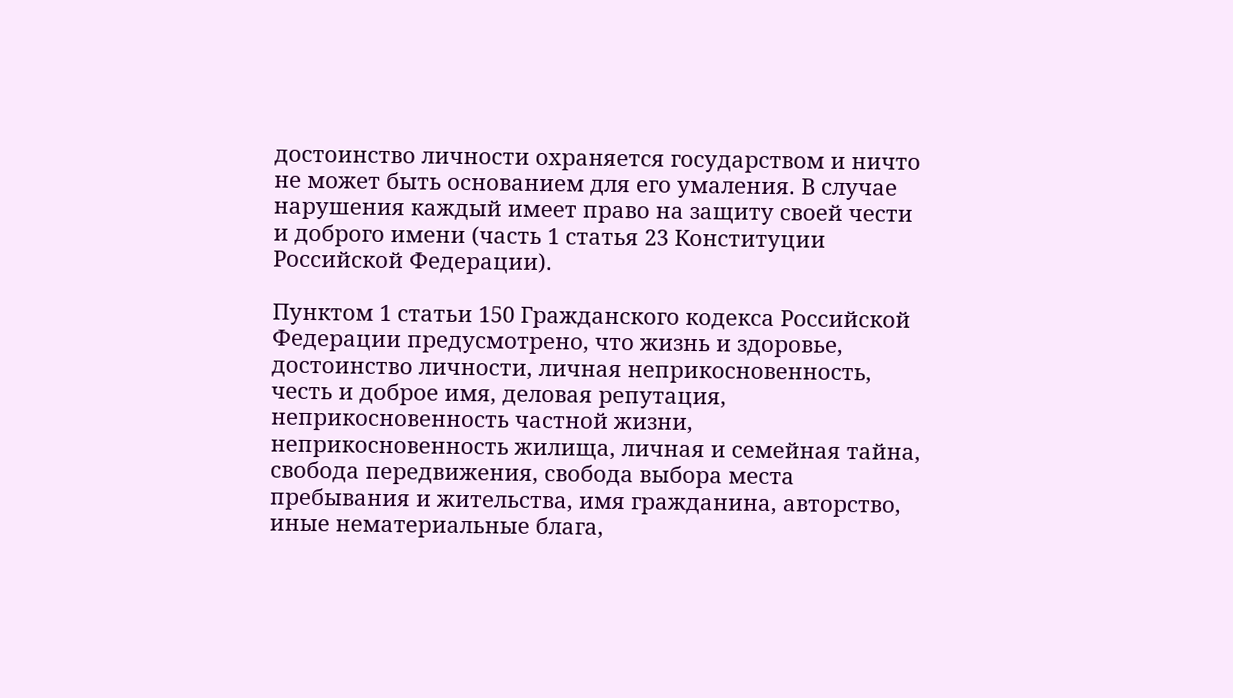достоинство личности охраняется государством и ничто не может быть основанием для его умаления. В случае нарушения каждый имеет право на защиту своей чести и доброго имени (часть 1 статья 23 Конституции Российской Федерации).

Пунктом 1 статьи 150 Гражданского кодекса Российской Федерации предусмотрено, что жизнь и здоровье, достоинство личности, личная неприкосновенность, честь и доброе имя, деловая репутация, неприкосновенность частной жизни, неприкосновенность жилища, личная и семейная тайна, свобода передвижения, свобода выбора места пребывания и жительства, имя гражданина, авторство, иные нематериальные блага,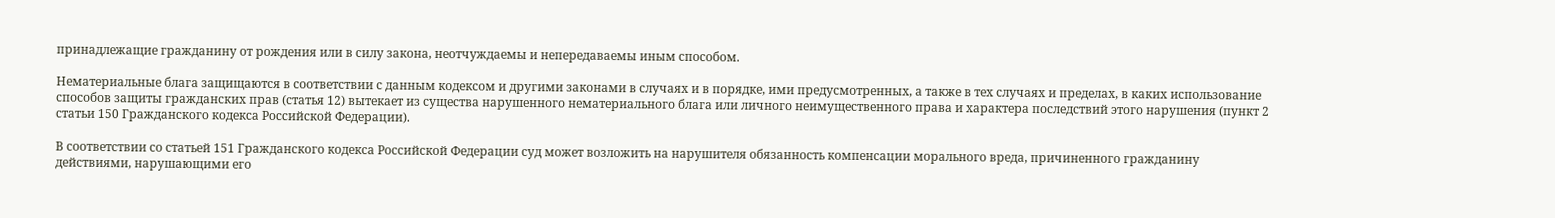принадлежащие гражданину от рождения или в силу закона, неотчуждаемы и непередаваемы иным способом.

Нематериальные блага защищаются в соответствии с данным кодексом и другими законами в случаях и в порядке, ими предусмотренных, а также в тех случаях и пределах, в каких использование способов защиты гражданских прав (статья 12) вытекает из существа нарушенного нематериального блага или личного неимущественного права и характера последствий этого нарушения (пункт 2 статьи 150 Гражданского кодекса Российской Федерации).

В соответствии со статьей 151 Гражданского кодекса Российской Федерации суд может возложить на нарушителя обязанность компенсации морального вреда, причиненного гражданину действиями, нарушающими его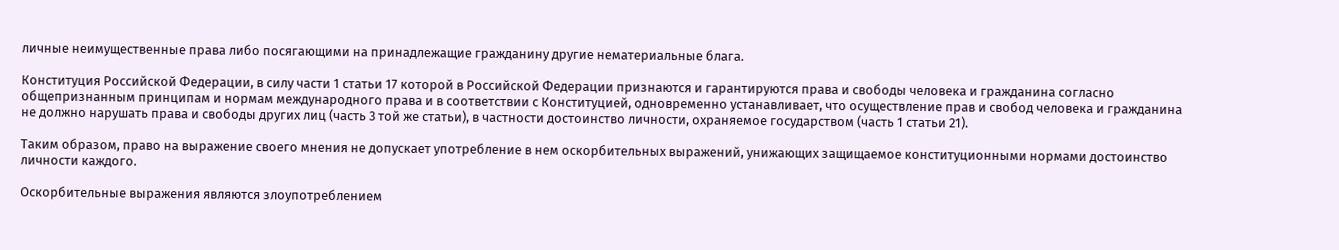личные неимущественные права либо посягающими на принадлежащие гражданину другие нематериальные блага.

Конституция Российской Федерации, в силу части 1 статьи 17 которой в Российской Федерации признаются и гарантируются права и свободы человека и гражданина согласно общепризнанным принципам и нормам международного права и в соответствии с Конституцией, одновременно устанавливает, что осуществление прав и свобод человека и гражданина не должно нарушать права и свободы других лиц (часть 3 той же статьи), в частности достоинство личности, охраняемое государством (часть 1 статьи 21).

Таким образом, право на выражение своего мнения не допускает употребление в нем оскорбительных выражений, унижающих защищаемое конституционными нормами достоинство личности каждого.

Оскорбительные выражения являются злоупотреблением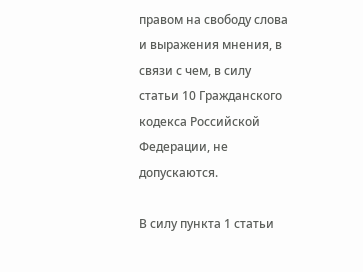правом на свободу слова и выражения мнения, в связи с чем, в силу статьи 10 Гражданского кодекса Российской Федерации, не допускаются.

В силу пункта 1 статьи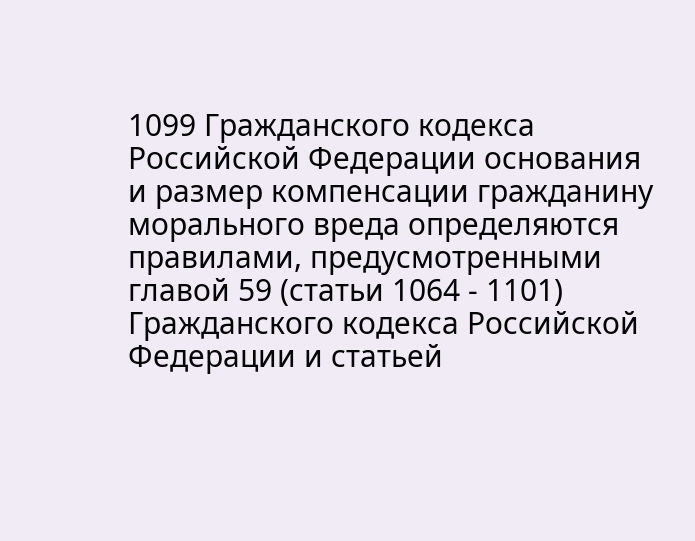1099 Гражданского кодекса Российской Федерации основания и размер компенсации гражданину морального вреда определяются правилами, предусмотренными главой 59 (статьи 1064 - 1101) Гражданского кодекса Российской Федерации и статьей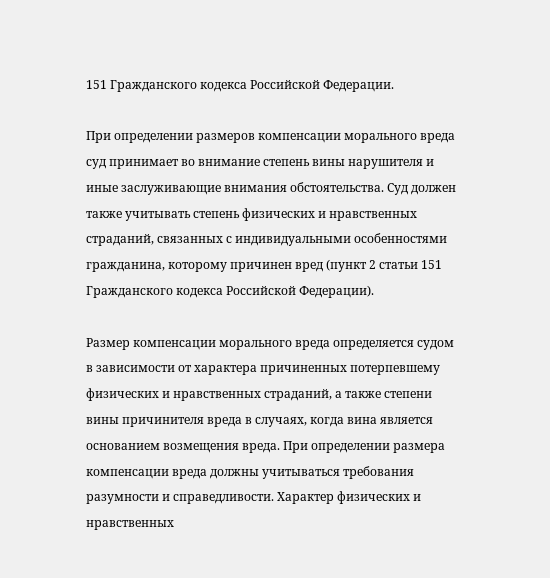151 Гражданского кодекса Российской Федерации.

При определении размеров компенсации морального вреда суд принимает во внимание степень вины нарушителя и иные заслуживающие внимания обстоятельства. Суд должен также учитывать степень физических и нравственных страданий, связанных с индивидуальными особенностями гражданина, которому причинен вред (пункт 2 статьи 151 Гражданского кодекса Российской Федерации).

Размер компенсации морального вреда определяется судом в зависимости от характера причиненных потерпевшему физических и нравственных страданий, а также степени вины причинителя вреда в случаях, когда вина является основанием возмещения вреда. При определении размера компенсации вреда должны учитываться требования разумности и справедливости. Характер физических и нравственных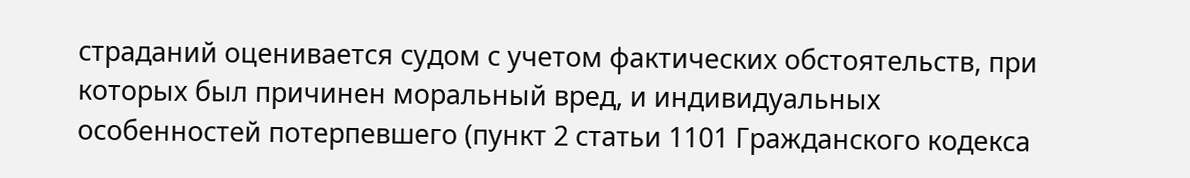страданий оценивается судом с учетом фактических обстоятельств, при которых был причинен моральный вред, и индивидуальных особенностей потерпевшего (пункт 2 статьи 1101 Гражданского кодекса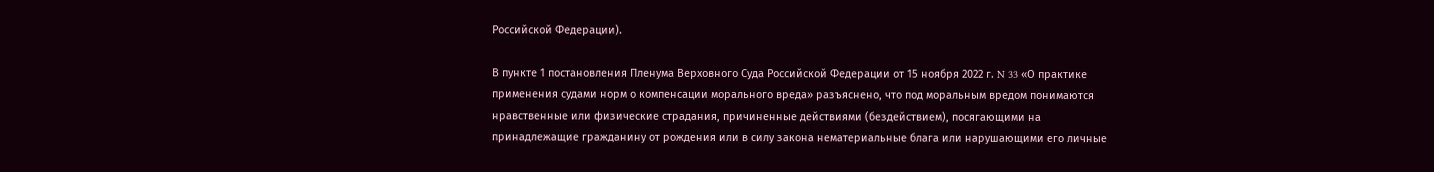Российской Федерации).

В пункте 1 постановления Пленума Верховного Суда Российской Федерации от 15 ноября 2022 г. N 33 «О практике применения судами норм о компенсации морального вреда» разъяснено, что под моральным вредом понимаются нравственные или физические страдания, причиненные действиями (бездействием), посягающими на принадлежащие гражданину от рождения или в силу закона нематериальные блага или нарушающими его личные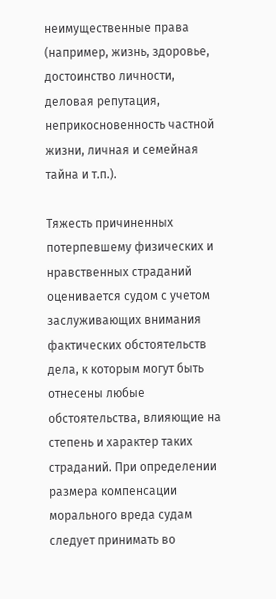неимущественные права (например, жизнь, здоровье, достоинство личности, деловая репутация, неприкосновенность частной жизни, личная и семейная тайна и т.п.).

Тяжесть причиненных потерпевшему физических и нравственных страданий оценивается судом с учетом заслуживающих внимания фактических обстоятельств дела, к которым могут быть отнесены любые обстоятельства, влияющие на степень и характер таких страданий. При определении размера компенсации морального вреда судам следует принимать во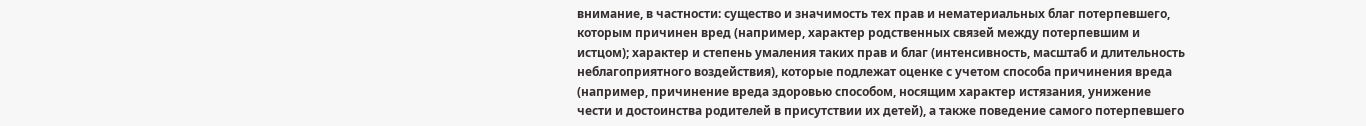внимание, в частности: существо и значимость тех прав и нематериальных благ потерпевшего, которым причинен вред (например, характер родственных связей между потерпевшим и истцом); характер и степень умаления таких прав и благ (интенсивность, масштаб и длительность неблагоприятного воздействия), которые подлежат оценке с учетом способа причинения вреда (например, причинение вреда здоровью способом, носящим характер истязания, унижение чести и достоинства родителей в присутствии их детей), а также поведение самого потерпевшего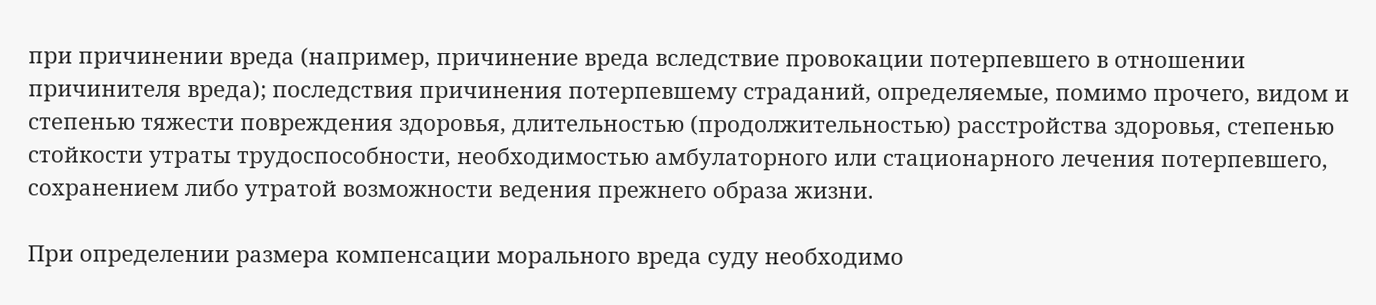при причинении вреда (например, причинение вреда вследствие провокации потерпевшего в отношении причинителя вреда); последствия причинения потерпевшему страданий, определяемые, помимо прочего, видом и степенью тяжести повреждения здоровья, длительностью (продолжительностью) расстройства здоровья, степенью стойкости утраты трудоспособности, необходимостью амбулаторного или стационарного лечения потерпевшего, сохранением либо утратой возможности ведения прежнего образа жизни.

При определении размера компенсации морального вреда суду необходимо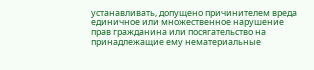устанавливать, допущено причинителем вреда единичное или множественное нарушение прав гражданина или посягательство на принадлежащие ему нематериальные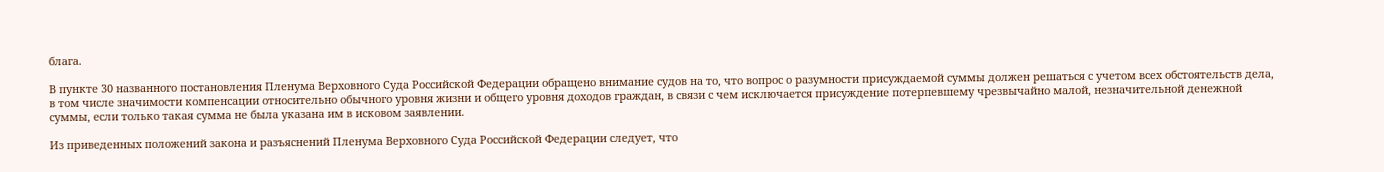блага.

В пункте 30 названного постановления Пленума Верховного Суда Российской Федерации обращено внимание судов на то, что вопрос о разумности присуждаемой суммы должен решаться с учетом всех обстоятельств дела, в том числе значимости компенсации относительно обычного уровня жизни и общего уровня доходов граждан, в связи с чем исключается присуждение потерпевшему чрезвычайно малой, незначительной денежной суммы, если только такая сумма не была указана им в исковом заявлении.

Из приведенных положений закона и разъяснений Пленума Верховного Суда Российской Федерации следует, что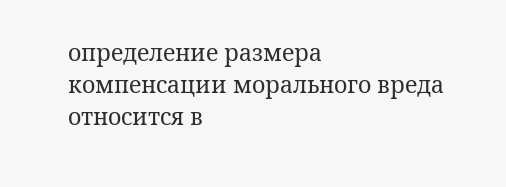определение размера компенсации морального вреда относится в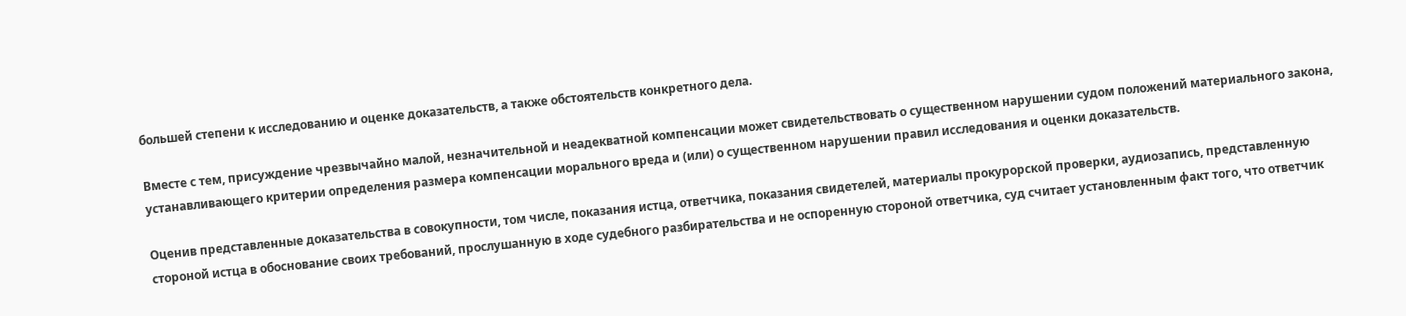большей степени к исследованию и оценке доказательств, а также обстоятельств конкретного дела.

Вместе с тем, присуждение чрезвычайно малой, незначительной и неадекватной компенсации может свидетельствовать о существенном нарушении судом положений материального закона, устанавливающего критерии определения размера компенсации морального вреда и (или) о существенном нарушении правил исследования и оценки доказательств.

Оценив представленные доказательства в совокупности, том числе, показания истца, ответчика, показания свидетелей, материалы прокурорской проверки, аудиозапись, представленную стороной истца в обоснование своих требований, прослушанную в ходе судебного разбирательства и не оспоренную стороной ответчика, суд считает установленным факт того, что ответчик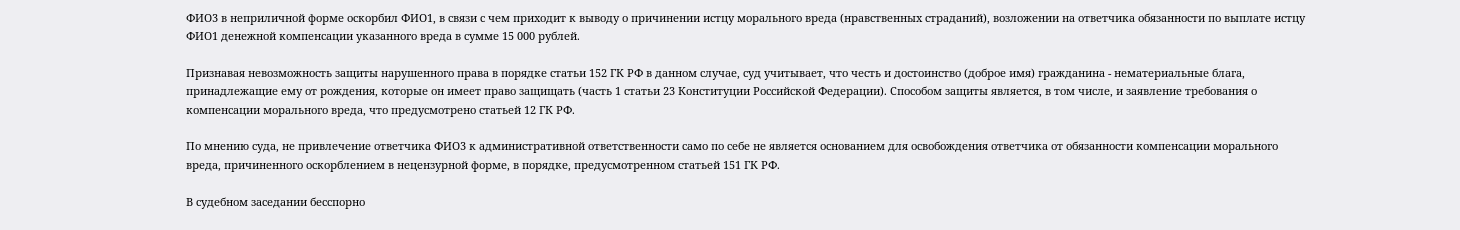ФИО3 в неприличной форме оскорбил ФИО1, в связи с чем приходит к выводу о причинении истцу морального вреда (нравственных страданий), возложении на ответчика обязанности по выплате истцу ФИО1 денежной компенсации указанного вреда в сумме 15 000 рублей.

Признавая невозможность защиты нарушенного права в порядке статьи 152 ГК РФ в данном случае, суд учитывает, что честь и достоинство (доброе имя) гражданина - нематериальные блага, принадлежащие ему от рождения, которые он имеет право защищать (часть 1 статьи 23 Конституции Российской Федерации). Способом защиты является, в том числе, и заявление требования о компенсации морального вреда, что предусмотрено статьей 12 ГК РФ.

По мнению суда, не привлечение ответчика ФИО3 к административной ответственности само по себе не является основанием для освобождения ответчика от обязанности компенсации морального вреда, причиненного оскорблением в нецензурной форме, в порядке, предусмотренном статьей 151 ГК РФ.

В судебном заседании бесспорно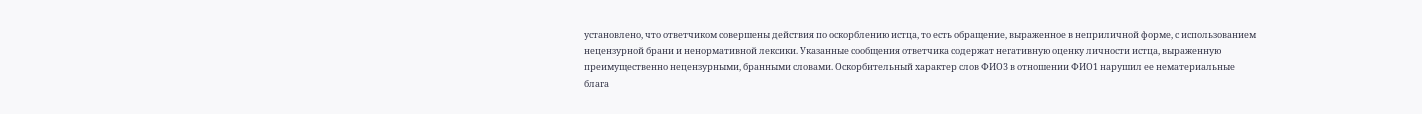установлено, что ответчиком совершены действия по оскорблению истца, то есть обращение, выраженное в неприличной форме, с использованием нецензурной брани и ненормативной лексики. Указанные сообщения ответчика содержат негативную оценку личности истца, выраженную преимущественно нецензурными, бранными словами. Оскорбительный характер слов ФИО3 в отношении ФИО1 нарушил ее нематериальные блага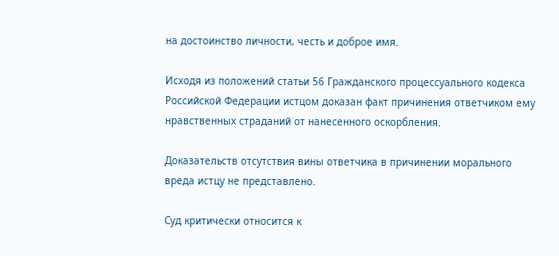на достоинство личности, честь и доброе имя.

Исходя из положений статьи 56 Гражданского процессуального кодекса Российской Федерации истцом доказан факт причинения ответчиком ему нравственных страданий от нанесенного оскорбления.

Доказательств отсутствия вины ответчика в причинении морального вреда истцу не представлено.

Суд критически относится к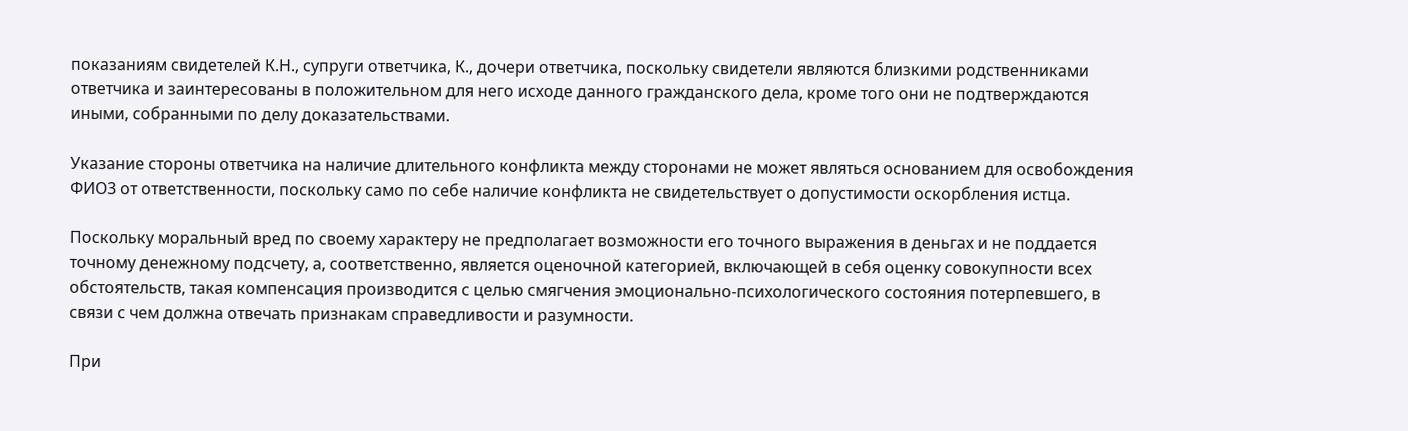показаниям свидетелей К.Н., супруги ответчика, К., дочери ответчика, поскольку свидетели являются близкими родственниками ответчика и заинтересованы в положительном для него исходе данного гражданского дела, кроме того они не подтверждаются иными, собранными по делу доказательствами.

Указание стороны ответчика на наличие длительного конфликта между сторонами не может являться основанием для освобождения ФИО3 от ответственности, поскольку само по себе наличие конфликта не свидетельствует о допустимости оскорбления истца.

Поскольку моральный вред по своему характеру не предполагает возможности его точного выражения в деньгах и не поддается точному денежному подсчету, а, соответственно, является оценочной категорией, включающей в себя оценку совокупности всех обстоятельств, такая компенсация производится с целью смягчения эмоционально-психологического состояния потерпевшего, в связи с чем должна отвечать признакам справедливости и разумности.

При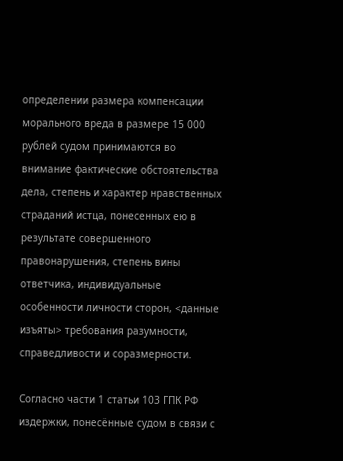определении размера компенсации морального вреда в размере 15 000 рублей судом принимаются во внимание фактические обстоятельства дела, степень и характер нравственных страданий истца, понесенных ею в результате совершенного правонарушения, степень вины ответчика, индивидуальные особенности личности сторон, <данные изъяты> требования разумности, справедливости и соразмерности.

Согласно части 1 статьи 103 ГПК РФ издержки, понесённые судом в связи с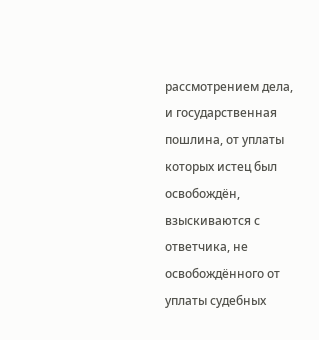рассмотрением дела, и государственная пошлина, от уплаты которых истец был освобождён, взыскиваются с ответчика, не освобождённого от уплаты судебных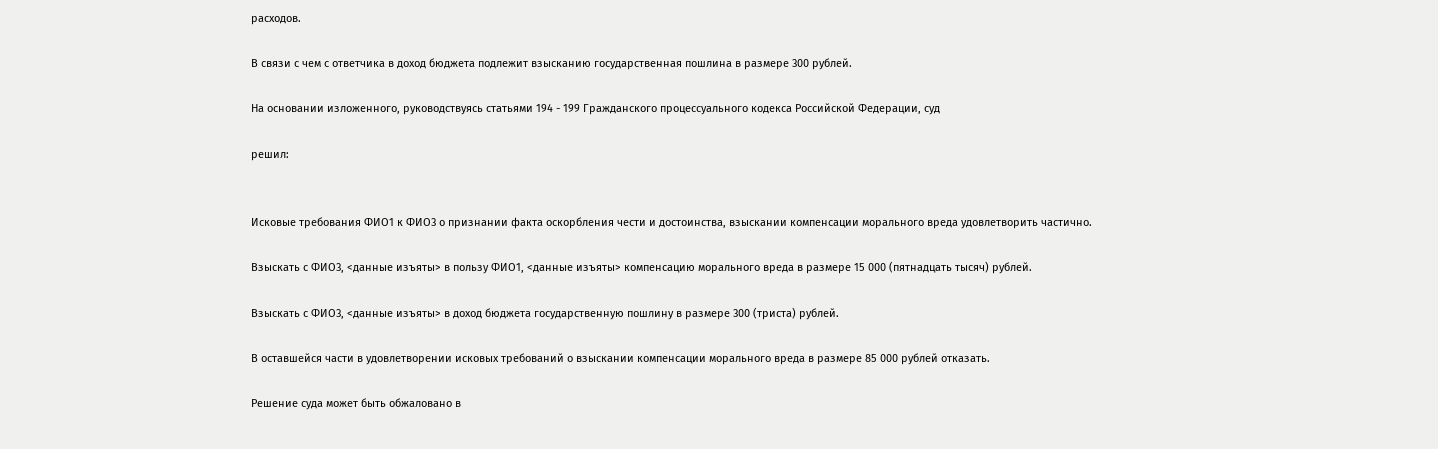расходов.

В связи с чем с ответчика в доход бюджета подлежит взысканию государственная пошлина в размере 300 рублей.

На основании изложенного, руководствуясь статьями 194 - 199 Гражданского процессуального кодекса Российской Федерации, суд

решил:


Исковые требования ФИО1 к ФИО3 о признании факта оскорбления чести и достоинства, взыскании компенсации морального вреда удовлетворить частично.

Взыскать с ФИО3, <данные изъяты> в пользу ФИО1, <данные изъяты> компенсацию морального вреда в размере 15 000 (пятнадцать тысяч) рублей.

Взыскать с ФИО3, <данные изъяты> в доход бюджета государственную пошлину в размере 300 (триста) рублей.

В оставшейся части в удовлетворении исковых требований о взыскании компенсации морального вреда в размере 85 000 рублей отказать.

Решение суда может быть обжаловано в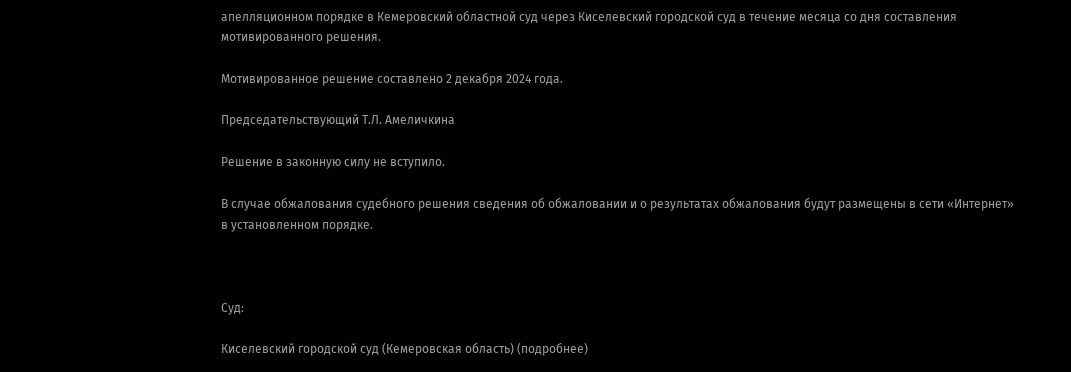апелляционном порядке в Кемеровский областной суд через Киселевский городской суд в течение месяца со дня составления мотивированного решения.

Мотивированное решение составлено 2 декабря 2024 года.

Председательствующий Т.Л. Амеличкина

Решение в законную силу не вступило.

В случае обжалования судебного решения сведения об обжаловании и о результатах обжалования будут размещены в сети «Интернет» в установленном порядке.



Суд:

Киселевский городской суд (Кемеровская область) (подробнее)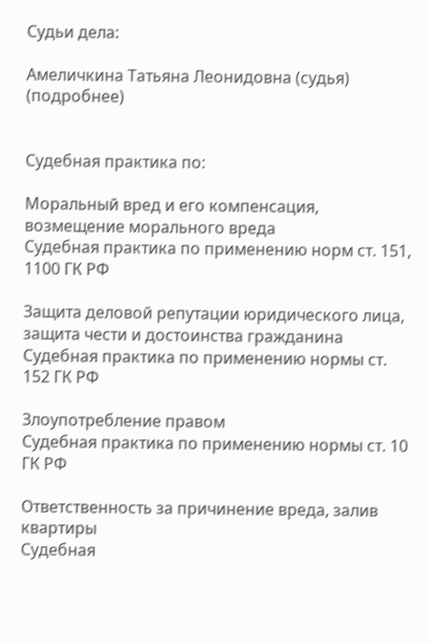Судьи дела:

Амеличкина Татьяна Леонидовна (судья) (подробнее)


Судебная практика по:

Моральный вред и его компенсация, возмещение морального вреда
Судебная практика по применению норм ст. 151, 1100 ГК РФ

Защита деловой репутации юридического лица, защита чести и достоинства гражданина
Судебная практика по применению нормы ст. 152 ГК РФ

Злоупотребление правом
Судебная практика по применению нормы ст. 10 ГК РФ

Ответственность за причинение вреда, залив квартиры
Судебная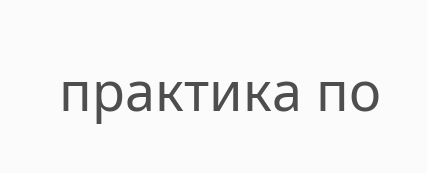практика по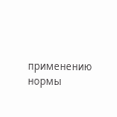применению нормы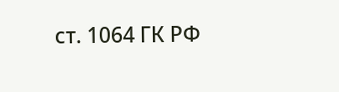ст. 1064 ГК РФ